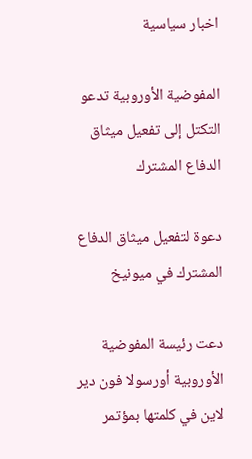اخبار سياسية

المفوضية الأوروبية تدعو التكتل إلى تفعيل ميثاق الدفاع المشترك

دعوة لتفعيل ميثاق الدفاع المشترك في ميونيخ

دعت رئيسة المفوضية الأوروبية أورسولا فون دير لاين في كلمتها بمؤتمر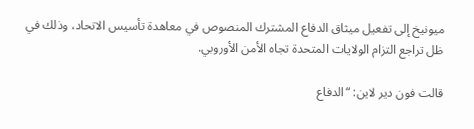ميونيخ إلى تفعيل ميثاق الدفاع المشترك المنصوص في معاهدة تأسيس الاتحاد، وذلك في ظل تراجع التزام الولايات المتحدة تجاه الأمن الأوروبي.

قالت فون دير لاين: “الدفاع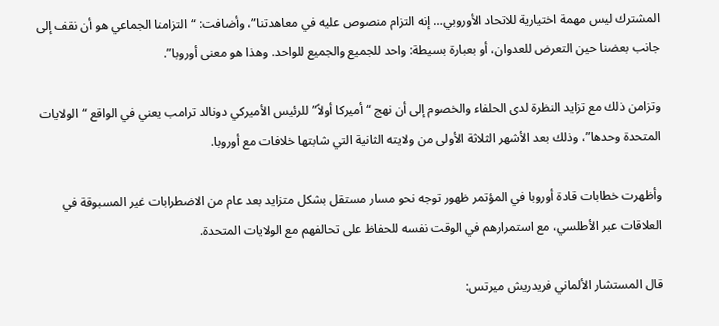المشترك ليس مهمة اختيارية للاتحاد الأوروبي… إنه التزام منصوص عليه في معاهدتنا”، وأضافت: “التزامنا الجماعي هو أن نقف إلى جانب بعضنا حين التعرض للعدوان، أو بعبارة بسيطة: واحد للجميع والجميع للواحد. وهذا هو معنى أوروبا”.

وتزامن ذلك مع تزايد النظرة لدى الحلفاء والخصوم إلى أن نهج “أميركا أولاً” للرئيس الأميركي دونالد ترامب يعني في الواقع “الولايات المتحدة وحدها”، وذلك بعد الأشهر الثلاثة الأولى من ولايته الثانية التي شابتها خلافات مع أوروبا.

وأظهرت خطابات قادة أوروبا في المؤتمر ظهور توجه نحو مسار مستقل بشكل متزايد بعد عام من الاضطرابات غير المسبوقة في العلاقات عبر الأطلسي، مع استمرارهم في الوقت نفسه للحفاظ على تحالفهم مع الولايات المتحدة.

قال المستشار الألماني فريدريش ميرتس: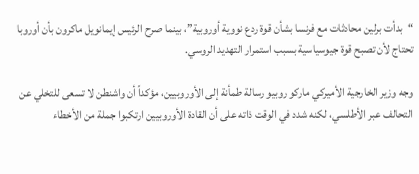“بدأت برلين محادثات مع فرنسا بشأن قوة ردع نووية أوروبية”، بينما صرح الرئيس إيمانويل ماكرون بأن أوروبا تحتاج لأن تصبح قوة جيوسياسية بسبب استمرار التهديد الروسي.

وجه وزير الخارجية الأميركي ماركو روبيو رسالة طمأنة إلى الأوروبيين، مؤكداً أن واشنطن لا تسعى للتخلي عن التحالف عبر الأطلسي، لكنه شدد في الوقت ذاته على أن القادة الأوروبيين ارتكبوا جملة من الأخطاء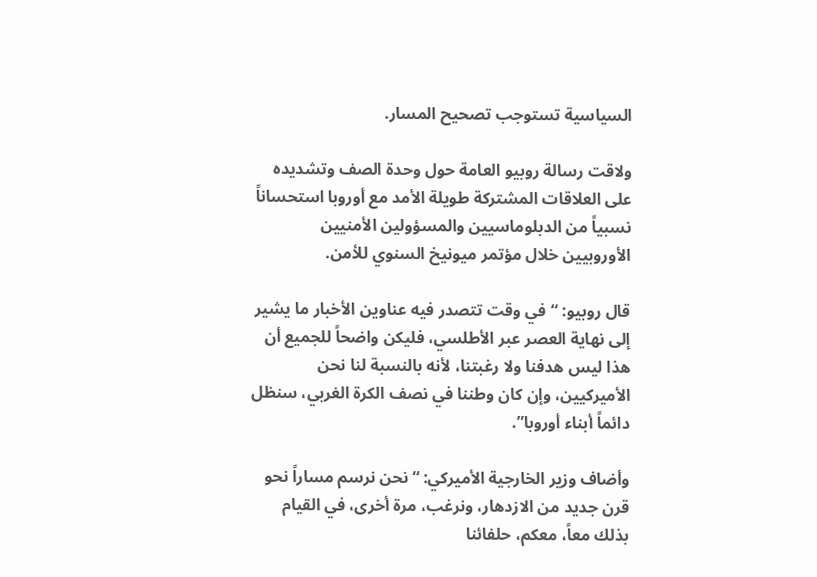السياسية تستوجب تصحيح المسار.

ولاقت رسالة روبيو العامة حول وحدة الصف وتشديده على العلاقات المشتركة طويلة الأمد مع أوروبا استحساناً نسبياً من الدبلوماسيين والمسؤولين الأمنيين الأوروبيين خلال مؤتمر ميونيخ السنوي للأمن.

قال روبيو: “في وقت تتصدر فيه عناوين الأخبار ما يشير إلى نهاية العصر عبر الأطلسي، فليكن واضحاً للجميع أن هذا ليس هدفنا ولا رغبتنا، لأنه بالنسبة لنا نحن الأميركيين، وإن كان وطننا في نصف الكرة الغربي، سنظل دائماً أبناء أوروبا”.

وأضاف وزير الخارجية الأميركي: “نحن نرسم مساراً نحو قرن جديد من الازدهار، ونرغب، مرة أخرى، في القيام بذلك معاً، معكم، حلفائنا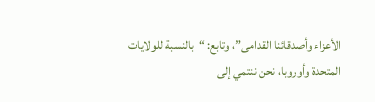الأعزاء وأصدقائنا القدامى”، وتابع: “بالنسبة للولايات المتحدة وأوروبا، نحن ننتمي إلى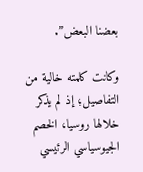بعضنا البعض”.

وكانت كلمته خالية من التفاصيل؛ إذ لم يذكر خلالها روسيا، الخصم الجيوسياسي الرئيسي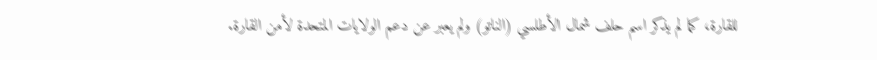للقارة، كما لم يذكر اسم حلف شمال الأطلسي (الناتو) ولم يعبر عن دعم الولايات المتحدة لأمن القارة.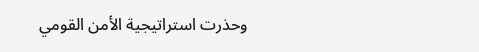وحذرت استراتيجية الأمن القومي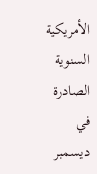الأمريكية السنوية الصادرة في ديسمبر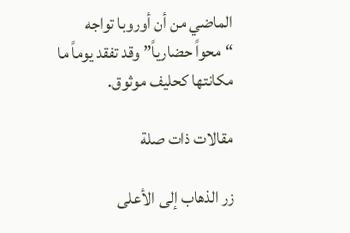الماضي من أن أوروبا تواجه “محواً حضارياً” وقد تفقد يوماً ما مكانتها كحليف موثوق.

مقالات ذات صلة

زر الذهاب إلى الأعلى